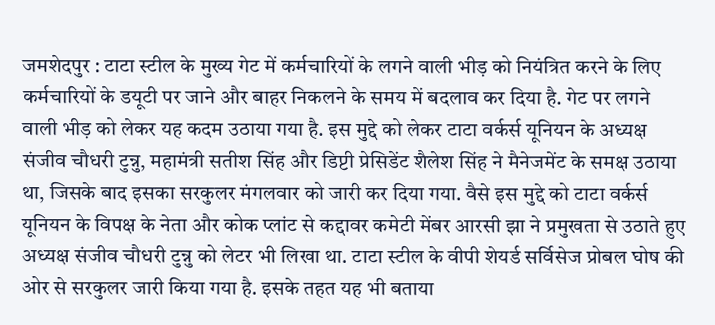जमशेदपुर : टाटा स्टील के मुख्य गेट में कर्मचारियों के लगने वाली भीड़ को नियंत्रित करने के लिए कर्मचारियों के डयूटी पर जाने और बाहर निकलने के समय में बदलाव कर दिया है. गेट पर लगने वाली भीड़ को लेकर यह कदम उठाया गया है. इस मुद्दे को लेकर टाटा वर्कर्स यूनियन के अध्यक्ष संजीव चौधरी टुन्नु, महामंत्री सतीश सिंह और डिप्टी प्रेसिडेंट शैलेश सिंह ने मैनेजमेंट के समक्ष उठाया था, जिसके बाद इसका सरकुलर मंगलवार को जारी कर दिया गया. वैसे इस मुद्दे को टाटा वर्कर्स यूनियन के विपक्ष के नेता और कोक प्लांट से कद्दावर कमेटी मेंबर आरसी झा ने प्रमुखता से उठाते हुए अध्यक्ष संजीव चौधरी टुन्नु को लेटर भी लिखा था. टाटा स्टील के वीपी शेयर्ड सर्विसेज प्रोबल घोष की ओर से सरकुलर जारी किया गया है. इसके तहत यह भी बताया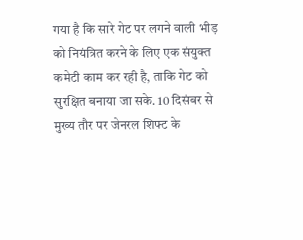गया है कि सारे गेट पर लगने वाली भीड़ को नियंत्रित करने के लिए एक संयुक्त कमेटी काम कर रही है, ताकि गेट को सुरक्षित बनाया जा सके. 10 दिसंबर से मुख्य तौर पर जेनरल शिफ्ट के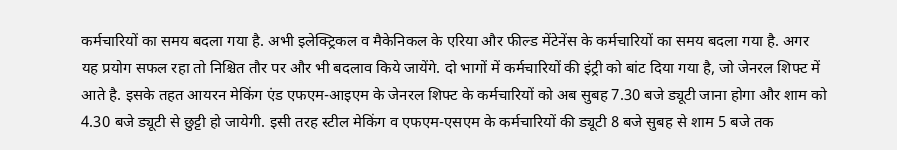कर्मचारियों का समय बदला गया है. अभी इलेक्ट्रिकल व मैकेनिकल के एरिया और फील्ड मेंटेनेंस के कर्मचारियों का समय बदला गया है. अगर यह प्रयोग सफल रहा तो निश्चित तौर पर और भी बदलाव किये जायेंगे. दो भागों में कर्मचारियों की इंट्री को बांट दिया गया है, जो जेनरल शिफ्ट में आते है. इसके तहत आयरन मेकिंग एंड एफएम-आइएम के जेनरल शिफ्ट के कर्मचारियों को अब सुबह 7.30 बजे ड्यूटी जाना होगा और शाम को 4.30 बजे ड्यूटी से छुट्टी हो जायेगी. इसी तरह स्टील मेकिंग व एफएम-एसएम के कर्मचारियों की ड्यूटी 8 बजे सुबह से शाम 5 बजे तक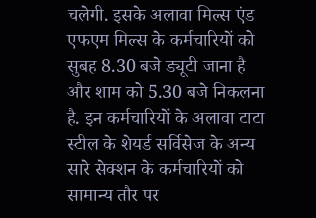चलेगी. इसके अलावा मिल्स एंड एफएम मिल्स के कर्मचारियों को सुबह 8.30 बजे ड्यूटी जाना है और शाम को 5.30 बजे निकलना है. इन कर्मचारियों के अलावा टाटा स्टील के शेयर्ड सर्विसेज के अन्य सारे सेक्शन के कर्मचारियों को सामान्य तौर पर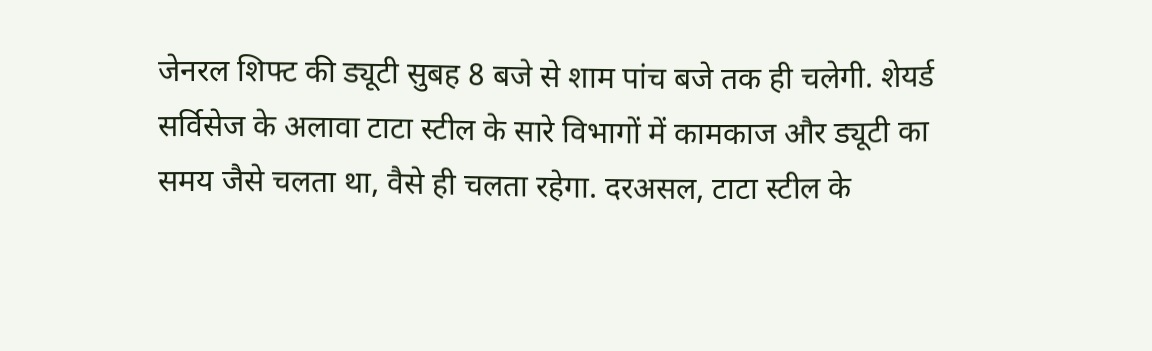जेनरल शिफ्ट की ड्यूटी सुबह 8 बजे से शाम पांच बजे तक ही चलेगी. शेयर्ड सर्विसेज के अलावा टाटा स्टील के सारे विभागों में कामकाज और ड्यूटी का समय जैसे चलता था, वैसे ही चलता रहेगा. दरअसल, टाटा स्टील के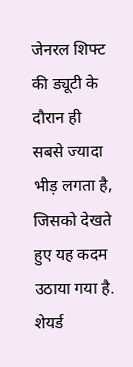जेनरल शिफ्ट की ड्यूटी के दौरान ही सबसे ज्यादा भीड़ लगता है, जिसको देखते हुए यह कदम उठाया गया है. शेयर्ड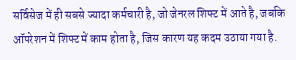सर्विसेज में ही सबसे ज्यादा कर्मचारी है, जो जेनरल शिफ्ट में आते है, जबकि ऑपरेशन में शिफ्ट में काम होता है, जिस कारण यह कदम उठाया गया है.